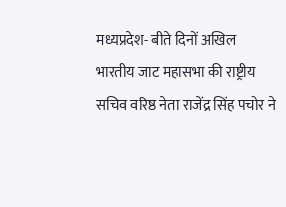मध्यप्रदेश- बीते दिनों अखिल भारतीय जाट महासभा की राष्ट्रीय सचिव वरिष्ठ नेता राजेंद्र सिंह पचोर ने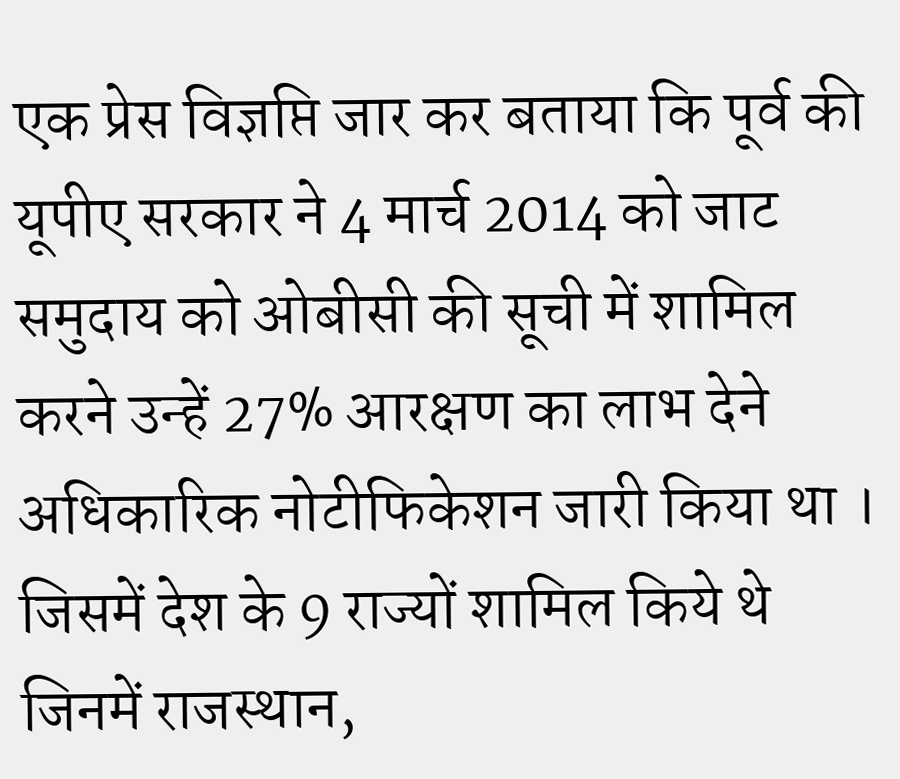एक प्रेस विज्ञप्ति जार कर बताया कि पूर्व की यूपीए सरकार ने 4 मार्च 2014 को जाट समुदाय को ओबीसी की सूची में शामिल करने उन्हें 27% आरक्षण का लाभ देने अधिकारिक नोटीफिकेशन जारी किया था । जिसमें देश के 9 राज्यों शामिल किये थे जिनमें राजस्थान,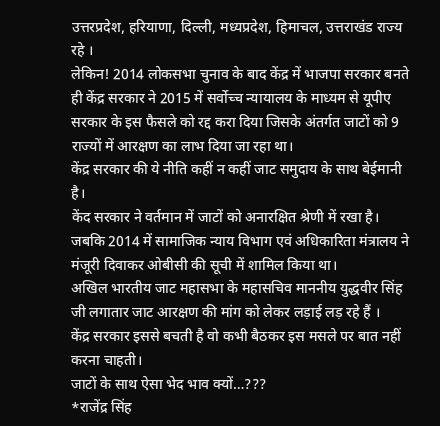उत्तरप्रदेश, हरियाणा, दिल्ली, मध्यप्रदेश, हिमाचल, उत्तराखंड राज्य रहे ।
लेकिन! 2014 लोकसभा चुनाव के बाद केंद्र में भाजपा सरकार बनते ही केंद्र सरकार ने 2015 में सर्वोच्च न्यायालय के माध्यम से यूपीए सरकार के इस फैसले को रद्द करा दिया जिसके अंतर्गत जाटों को 9 राज्यों में आरक्षण का लाभ दिया जा रहा था।
केंद्र सरकार की ये नीति कहीं न कहीं जाट समुदाय के साथ बेईमानी है।
केंद सरकार ने वर्तमान में जाटों को अनारक्षित श्रेणी में रखा है।
जबकि 2014 में सामाजिक न्याय विभाग एवं अधिकारिता मंत्रालय ने मंजूरी दिवाकर ओबीसी की सूची में शामिल किया था।
अखिल भारतीय जाट महासभा के महासचिव माननीय युद्धवीर सिंह जी लगातार जाट आरक्षण की मांग को लेकर लड़ाई लड़ रहे हैं ।
केंद्र सरकार इससे बचती है वो कभी बैठकर इस मसले पर बात नहीं करना चाहती।
जाटों के साथ ऐसा भेद भाव क्यों…???
*राजेंद्र सिंह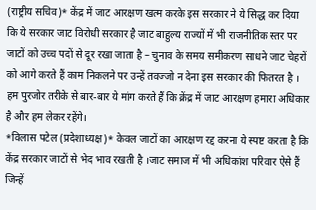(राष्ट्रीय सचिव)* केंद्र में जाट आरक्षण खत्म करके इस सरकार ने ये सिद्ध कर दिया कि ये सरकार जाट विरोधी सरकार है जाट बाहुल्य राज्यों में भी राजनीतिक स्तर पर जाटों को उच्च पदों से दूर रखा जाता है – चुनाव के समय समीकरण साधने जाट चेहरों को आगे करते हैं काम निकलने पर उन्हें तवज्जो न देना इस सरकार की फितरत है ।
हम पुरजोर तरीके से बार-बार ये मांग करते हैं कि क्रेंद्र में जाट आरक्षण हमारा अधिकार है और हम लेकर रहेंगे।
*विलास पटेल (प्रदेशाध्यक्ष)* केवल जाटों का आरक्षण रद्द करना ये स्पष्ट करता है कि केंद्र सरकार जाटों से भेद भाव रखती है ।जाट समाज में भी अधिकांश परिवार ऐसे हैं जिन्हें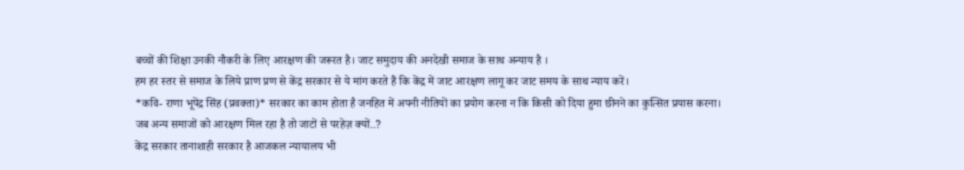बच्चों की शिक्षा उनकी नौकरी के लिए आरक्षण की जरूरत है। जाट समुदाय की अनदेखी समाज के साथ अन्याय है ।
हम हर स्तर से समाज के लिये प्राण प्रण से केंद्र सरकार से ये मांग करते हैं कि केंद्र में जाट आरक्षण लागू कर जाट समय के साथ न्याय करें।
*कवि- राणा भूपेंद्र सिंह (प्रवक्ता)* सरकार का काम होता है जनहित में अपनी नीतियों का प्रयोग करना न कि किसी को दिया हुमा छीनने का कुत्सित प्रयास करना।
जब अन्य समाजों को आरक्षण मिल रहा है तो जाटों से परहेज़ क्यों..?
केंद्र सरकार तानाशाही सरकार है आजकल न्यायालय भी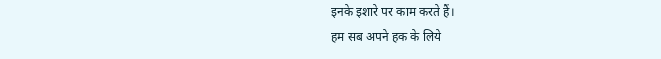इनके इशारे पर काम करते हैं।
हम सब अपने हक के लिये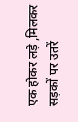एक होकर लड़े ,मिलकर सड़कों पर उतरें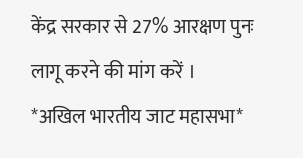केंद्र सरकार से 27% आरक्षण पुनः लागू करने की मांग करें ।
*अखिल भारतीय जाट महासभा*